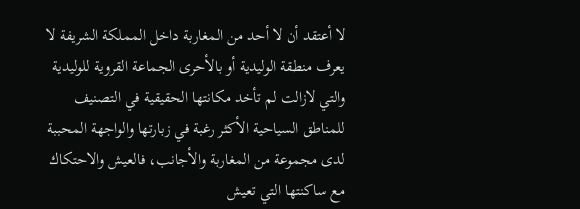لا أعتقد أن لا أحد من المغاربة داخل المملكة الشريفة لا يعرف منطقة الوليدية أو بالأحرى الجماعة القروية للوليدية والتي لازالت لم تأخد مكانتها الحقيقية في التصنيف للمناطق السياحية الأكثر رغبة في زبارتها والواجهة المحببة لدى مجموعة من المغاربة والأجانب، فالعيش والاحتكاك مع ساكنتها التي تعيش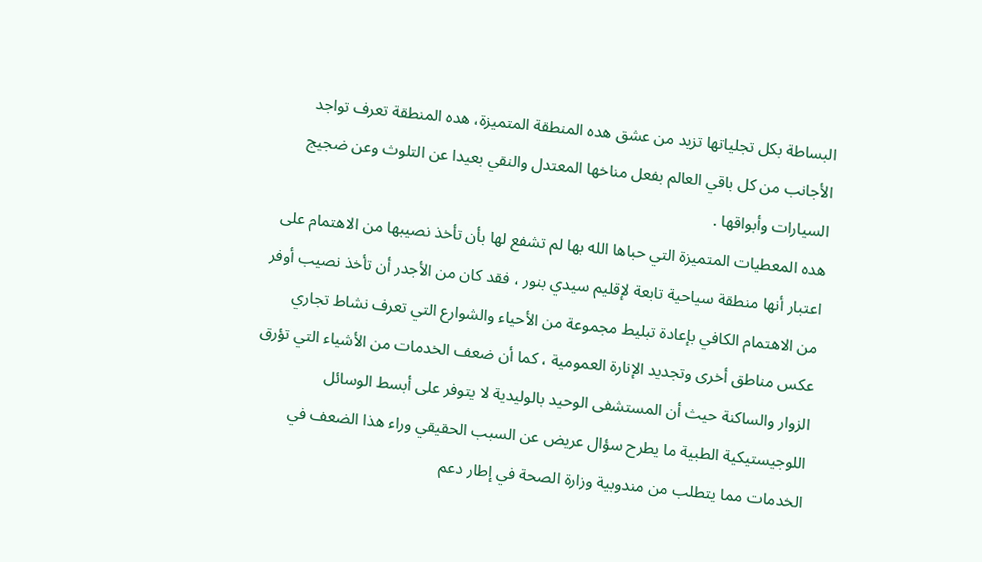البساطة بكل تجلياتها تزيد من عشق هده المنطقة المتميزة، هده المنطقة تعرف تواجد الأجانب من كل باقي العالم بفعل مناخها المعتدل والنقي بعيدا عن التلوث وعن ضجيج السيارات وأبواقها .
هده المعطيات المتميزة التي حباها الله بها لم تشفع لها بأن تأخذ نصيبها من الاهتمام على اعتبار أنها منطقة سياحية تابعة لإقليم سيدي بنور ، فقد كان من الأجدر أن تأخذ نصيب أوفر من الاهتمام الكافي بإعادة تبليط مجموعة من الأحياء والشوارع التي تعرف نشاط تجاري عكس مناطق أخرى وتجديد الإنارة العمومية ، كما أن ضعف الخدمات من الأشياء التي تؤرق الزوار والساكنة حيث أن المستشفى الوحيد بالوليدية لا يتوفر على أبسط الوسائل اللوجيستيكية الطبية ما يطرح سؤال عريض عن السبب الحقيقي وراء هذا الضعف في الخدمات مما يتطلب من مندوبية وزارة الصحة في إطار دعم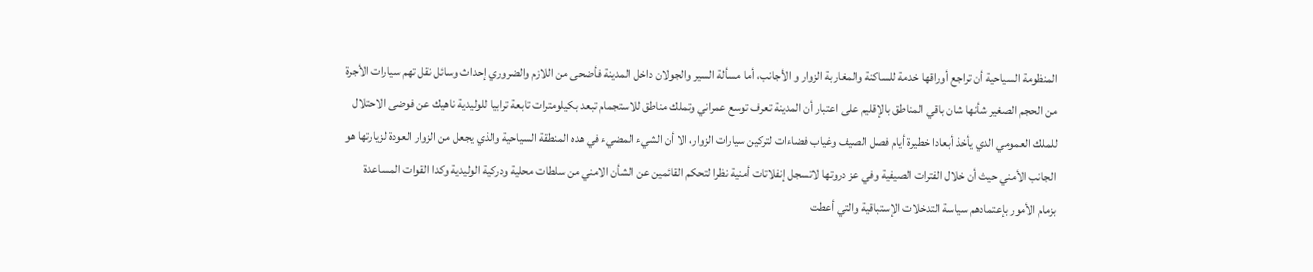المنظومة السياحية أن تراجع أوراقها خدمة للساكنة والمغاربة الزوار و الأجانب، أما مسألة السير والجولان داخل المدينة فأضحى من اللازم والضروري إحداث وسائل نقل تهم سيارات الأجرة من الحجم الصغير شأنها شان باقي المناطق بالإقليم على اعتبار أن المدينة تعرف توسع عمراني وتملك مناطق للاستجمام تبعد بكيلومترات تابعة ترابيا للوليدية ناهيك عن فوضى الاحتلال للملك العمومي الدي يأخذ أبعادا خطيرة أيام فصل الصيف وغياب فضاءات لتركين سيارات الزوار، الا أن الشيء المضيء في هده المنطقة السياحية والذي يجعل من الزوار العودة لزيارتها هو الجانب الأمني حيث أن خلال الفترات الصيفية وفي عز دروتها لاتسجل إنفلاتات أمنية نظرا لتحكم القائمين عن الشأن الامني من سلطات محلية ودركية الوليدية وكدا القوات المساعدة بزمام الأمور بإعتمادهم سياسة التدخلات الإستباقية والتي أعطت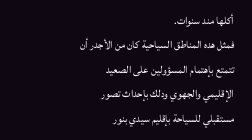أكلها مند سنوات.
فمثل هده المناطق السياحية كان من الأجدر أن تتمتع بإهتمام المسؤولين على الصعيد الإقليمي والجهوي ودلك بإحداث تصور مستقبلي للسياحة بإقليم سيدي بنور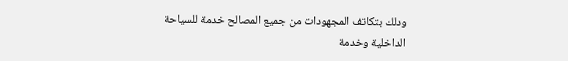ودلك بتكاتف المجهودات من جميع المصالح خدمة للسياحة الداخلية وخدمة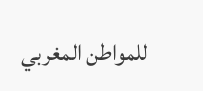للمواطن المغربي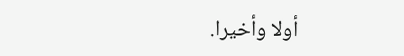أولا وأخيرا.